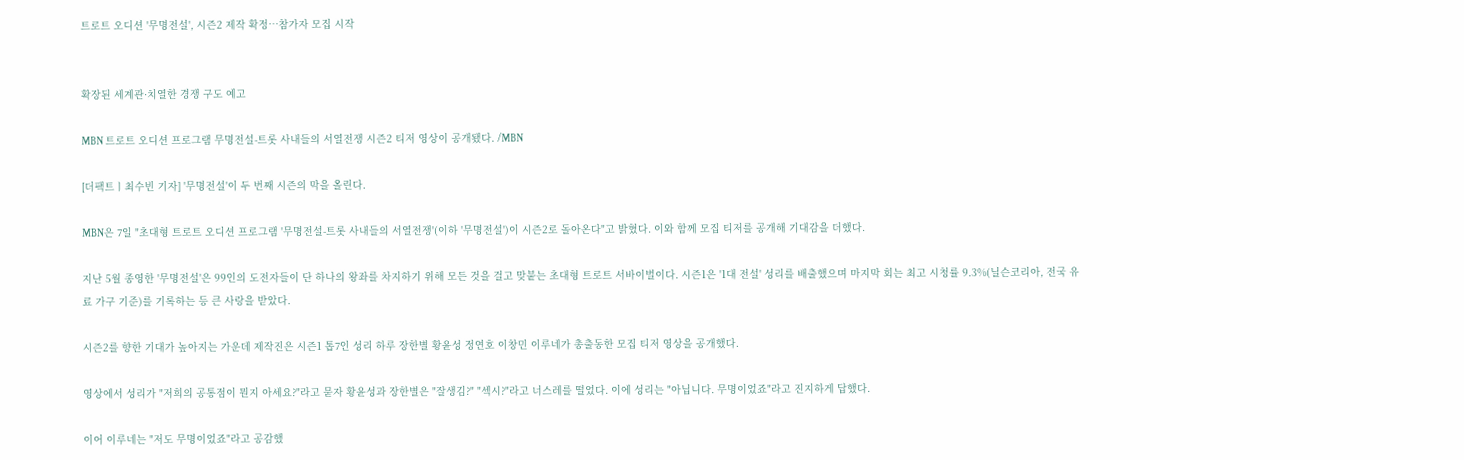트로트 오디션 '무명전설', 시즌2 제작 확정…참가자 모집 시작


확장된 세계관·치열한 경쟁 구도 예고

MBN 트로트 오디션 프로그램 무명전설-트롯 사내들의 서열전쟁 시즌2 티저 영상이 공개됐다. /MBN

[더팩트ㅣ최수빈 기자] '무명전설'이 두 번째 시즌의 막을 올린다.

MBN은 7일 "초대형 트로트 오디션 프로그램 '무명전설-트롯 사내들의 서열전쟁'(이하 '무명전설')이 시즌2로 돌아온다"고 밝혔다. 이와 함께 모집 티저를 공개해 기대감을 더했다.

지난 5월 종영한 '무명전설'은 99인의 도전자들이 단 하나의 왕좌를 차지하기 위해 모든 것을 걸고 맞붙는 초대형 트로트 서바이벌이다. 시즌1은 '1대 전설' 성리를 배출했으며 마지막 회는 최고 시청률 9.3%(닐슨코리아, 전국 유료 가구 기준)를 기록하는 등 큰 사랑을 받았다.

시즌2를 향한 기대가 높아지는 가운데 제작진은 시즌1 톱7인 성리 하루 장한별 황윤성 정연호 이창민 이루네가 총출동한 모집 티저 영상을 공개했다.

영상에서 성리가 "저희의 공통점이 뭔지 아세요?"라고 묻자 황윤성과 장한별은 "잘생김?" "섹시?"라고 너스레를 떨었다. 이에 성리는 "아닙니다. 무명이었죠"라고 진지하게 답했다.

이어 이루네는 "저도 무명이었죠"라고 공감했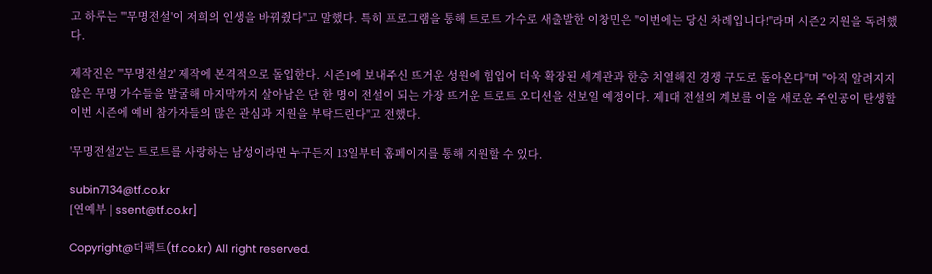고 하루는 "'무명전설'이 저희의 인생을 바꿔줬다"고 말했다. 특히 프로그램을 통해 트로트 가수로 새출발한 이창민은 "이번에는 당신 차례입니다!"라며 시즌2 지원을 독려했다.

제작진은 "'무명전설2' 제작에 본격적으로 돌입한다. 시즌1에 보내주신 뜨거운 성원에 힘입어 더욱 확장된 세계관과 한층 치열해진 경쟁 구도로 돌아온다"며 "아직 알려지지 않은 무명 가수들을 발굴해 마지막까지 살아남은 단 한 명이 전설이 되는 가장 뜨거운 트로트 오디션을 선보일 예정이다. 제1대 전설의 계보를 이을 새로운 주인공이 탄생할 이번 시즌에 예비 참가자들의 많은 관심과 지원을 부탁드린다"고 전했다.

'무명전설2'는 트로트를 사랑하는 남성이라면 누구든지 13일부터 홈페이지를 통해 지원할 수 있다.

subin7134@tf.co.kr
[연예부 | ssent@tf.co.kr]

Copyright@더팩트(tf.co.kr) All right reserved.